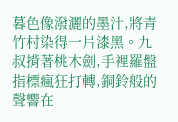暮色像潑灑的墨汁,將青竹村染得一片漆黑。九叔揹著桃木劍,手裡羅盤指標瘋狂打轉,銅鈴般的聲響在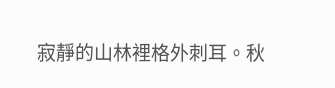寂靜的山林裡格外刺耳。秋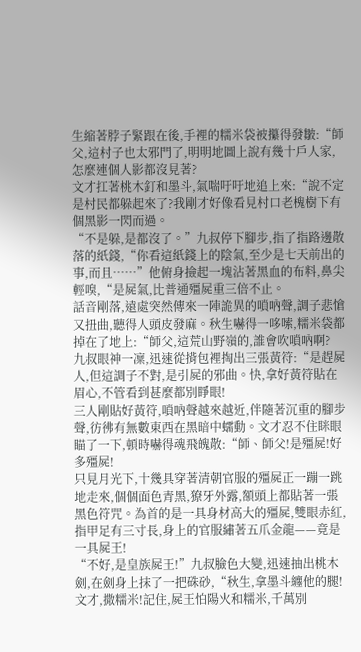生縮著脖子緊跟在後,手裡的糯米袋被攥得發皺:“師父,這村子也太邪門了,明明地圖上說有幾十戶人家,怎麼連個人影都沒見著?
文才扛著桃木釘和墨斗,氣喘吁吁地追上來:“說不定是村民都躲起來了?我剛才好像看見村口老槐樹下有個黑影一閃而過。
“不是躲,是都沒了。”九叔停下腳步,指了指路邊散落的紙錢,“你看這紙錢上的陰氣,至少是七天前出的事,而且……”他俯身撿起一塊沾著黑血的布料,鼻尖輕嗅,“是屍氣,比普通殭屍重三倍不止。
話音剛落,遠處突然傳來一陣詭異的嗩吶聲,調子悲愴又扭曲,聽得人頭皮發麻。秋生嚇得一哆嗦,糯米袋都掉在了地上:“師父,這荒山野嶺的,誰會吹嗩吶啊?
九叔眼神一凜,迅速從揹包裡掏出三張黃符:“是趕屍人,但這調子不對,是引屍的邪曲。快,拿好黃符貼在眉心,不管看到甚麼都別睜眼!
三人剛貼好黃符,嗩吶聲越來越近,伴隨著沉重的腳步聲,彷彿有無數東西在黑暗中蠕動。文才忍不住眯眼瞄了一下,頓時嚇得魂飛魄散:“師、師父!是殭屍!好多殭屍!
只見月光下,十幾具穿著清朝官服的殭屍正一蹦一跳地走來,個個面色青黑,獠牙外露,額頭上都貼著一張黑色符咒。為首的是一具身材高大的殭屍,雙眼赤紅,指甲足有三寸長,身上的官服繡著五爪金龍——竟是一具屍王!
“不好,是皇族屍王!”九叔臉色大變,迅速抽出桃木劍,在劍身上抹了一把硃砂,“秋生,拿墨斗纏他的腿!文才,撒糯米!記住,屍王怕陽火和糯米,千萬別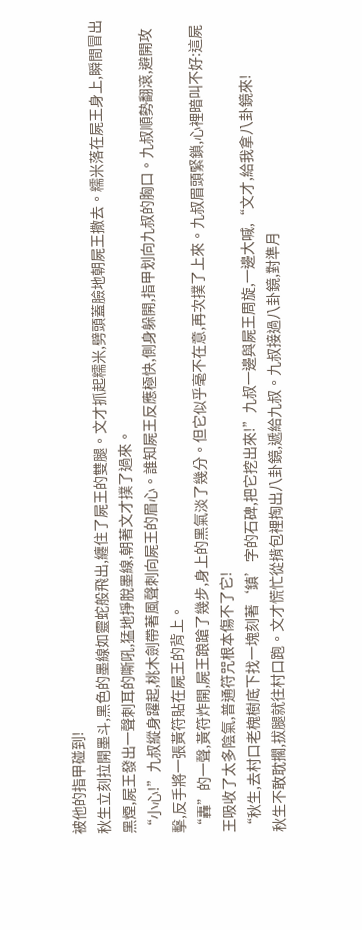被他的指甲碰到!
秋生立刻拉開墨斗,黑色的墨線如靈蛇般飛出,纏住了屍王的雙腿。文才抓起糯米,劈頭蓋臉地朝屍王撒去。糯米落在屍王身上,瞬間冒出黑煙,屍王發出一聲刺耳的嘶吼,猛地掙脫墨線,朝著文才撲了過來。
“小心!”九叔縱身躍起,桃木劍帶著風聲刺向屍王的眉心。誰知屍王反應極快,側身躲開,指甲划向九叔的胸口。九叔順勢翻滾,避開攻擊,反手將一張黃符貼在屍王的背上。
“轟”的一聲,黃符炸開,屍王踉蹌了幾步,身上的黑氣淡了幾分。但它似乎毫不在意,再次撲了上來。九叔眉頭緊鎖,心裡暗叫不好:這屍王吸收了太多陰氣,普通符咒根本傷不了它!
“秋生,去村口老槐樹底下找一塊刻著‘鎮’字的石碑,把它挖出來!”九叔一邊與屍王周旋,一邊大喊,“文才,給我拿八卦鏡來!
秋生不敢耽擱,拔腿就往村口跑。文才慌忙從揹包裡掏出八卦鏡,遞給九叔。九叔接過八卦鏡,對準月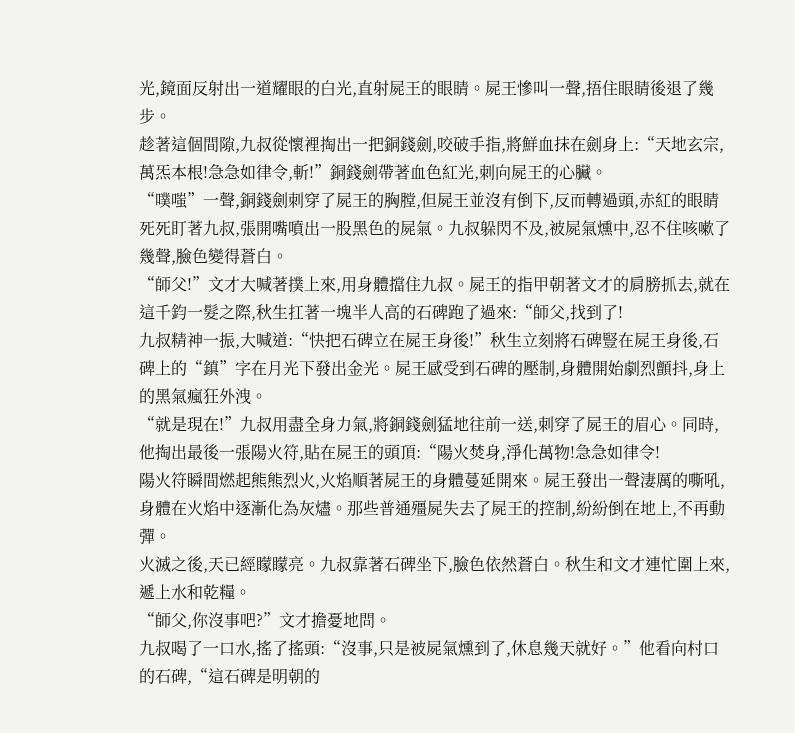光,鏡面反射出一道耀眼的白光,直射屍王的眼睛。屍王慘叫一聲,捂住眼睛後退了幾步。
趁著這個間隙,九叔從懷裡掏出一把銅錢劍,咬破手指,將鮮血抹在劍身上:“天地玄宗,萬炁本根!急急如律令,斬!”銅錢劍帶著血色紅光,刺向屍王的心臟。
“噗嗤”一聲,銅錢劍刺穿了屍王的胸膛,但屍王並沒有倒下,反而轉過頭,赤紅的眼睛死死盯著九叔,張開嘴噴出一股黑色的屍氣。九叔躲閃不及,被屍氣燻中,忍不住咳嗽了幾聲,臉色變得蒼白。
“師父!”文才大喊著撲上來,用身體擋住九叔。屍王的指甲朝著文才的肩膀抓去,就在這千鈞一髮之際,秋生扛著一塊半人高的石碑跑了過來:“師父,找到了!
九叔精神一振,大喊道:“快把石碑立在屍王身後!”秋生立刻將石碑豎在屍王身後,石碑上的“鎮”字在月光下發出金光。屍王感受到石碑的壓制,身體開始劇烈顫抖,身上的黑氣瘋狂外洩。
“就是現在!”九叔用盡全身力氣,將銅錢劍猛地往前一送,刺穿了屍王的眉心。同時,他掏出最後一張陽火符,貼在屍王的頭頂:“陽火焚身,淨化萬物!急急如律令!
陽火符瞬間燃起熊熊烈火,火焰順著屍王的身體蔓延開來。屍王發出一聲淒厲的嘶吼,身體在火焰中逐漸化為灰燼。那些普通殭屍失去了屍王的控制,紛紛倒在地上,不再動彈。
火滅之後,天已經矇矇亮。九叔靠著石碑坐下,臉色依然蒼白。秋生和文才連忙圍上來,遞上水和乾糧。
“師父,你沒事吧?”文才擔憂地問。
九叔喝了一口水,搖了搖頭:“沒事,只是被屍氣燻到了,休息幾天就好。”他看向村口的石碑,“這石碑是明朝的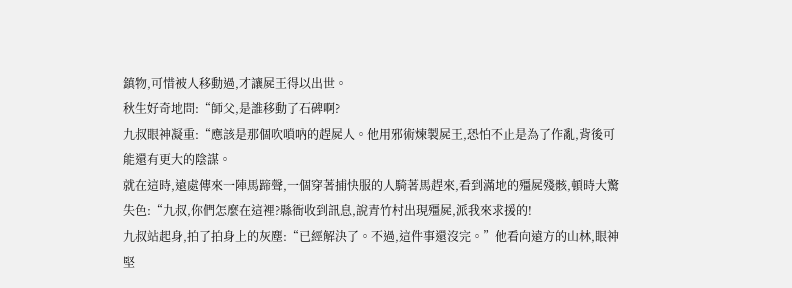鎮物,可惜被人移動過,才讓屍王得以出世。
秋生好奇地問:“師父,是誰移動了石碑啊?
九叔眼神凝重:“應該是那個吹嗩吶的趕屍人。他用邪術煉製屍王,恐怕不止是為了作亂,背後可能還有更大的陰謀。
就在這時,遠處傳來一陣馬蹄聲,一個穿著捕快服的人騎著馬趕來,看到滿地的殭屍殘骸,頓時大驚失色:“九叔,你們怎麼在這裡?縣衙收到訊息,說青竹村出現殭屍,派我來求援的!
九叔站起身,拍了拍身上的灰塵:“已經解決了。不過,這件事還沒完。”他看向遠方的山林,眼神堅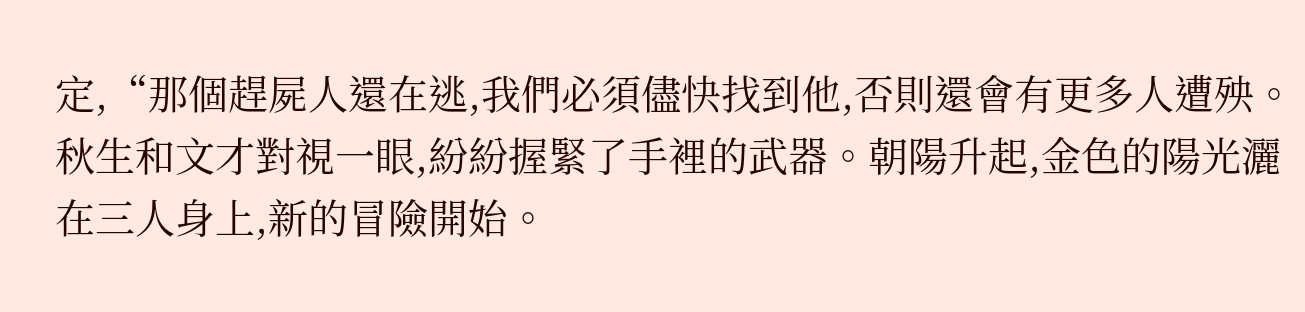定,“那個趕屍人還在逃,我們必須儘快找到他,否則還會有更多人遭殃。
秋生和文才對視一眼,紛紛握緊了手裡的武器。朝陽升起,金色的陽光灑在三人身上,新的冒險開始。